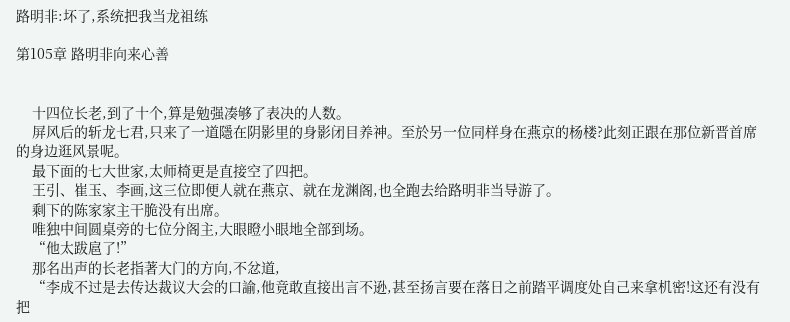路明非:坏了,系统把我当龙祖练

第105章 路明非向来心善


    十四位长老,到了十个,算是勉强凑够了表决的人数。
    屏风后的斩龙七君,只来了一道隱在阴影里的身影闭目养神。至於另一位同样身在燕京的杨楼?此刻正跟在那位新晋首席的身边逛风景呢。
    最下面的七大世家,太师椅更是直接空了四把。
    王引、崔玉、李画,这三位即便人就在燕京、就在龙渊阁,也全跑去给路明非当导游了。
    剩下的陈家家主干脆没有出席。
    唯独中间圆桌旁的七位分阁主,大眼瞪小眼地全部到场。
    “他太跋扈了!”
    那名出声的长老指著大门的方向,不忿道,
    “李成不过是去传达裁议大会的口諭,他竟敢直接出言不逊,甚至扬言要在落日之前踏平调度处自己来拿机密!这还有没有把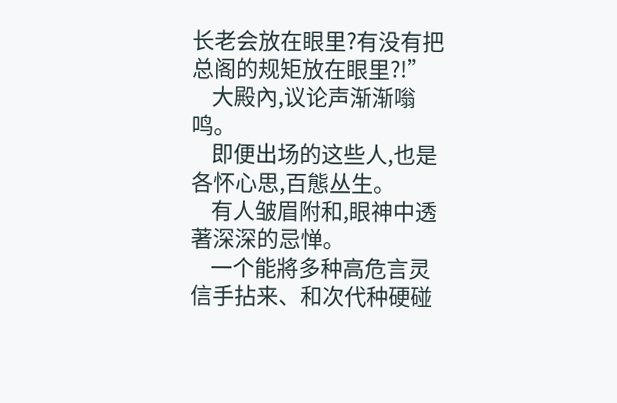长老会放在眼里?有没有把总阁的规矩放在眼里?!”
    大殿內,议论声渐渐嗡鸣。
    即便出场的这些人,也是各怀心思,百態丛生。
    有人皱眉附和,眼神中透著深深的忌惮。
    一个能將多种高危言灵信手拈来、和次代种硬碰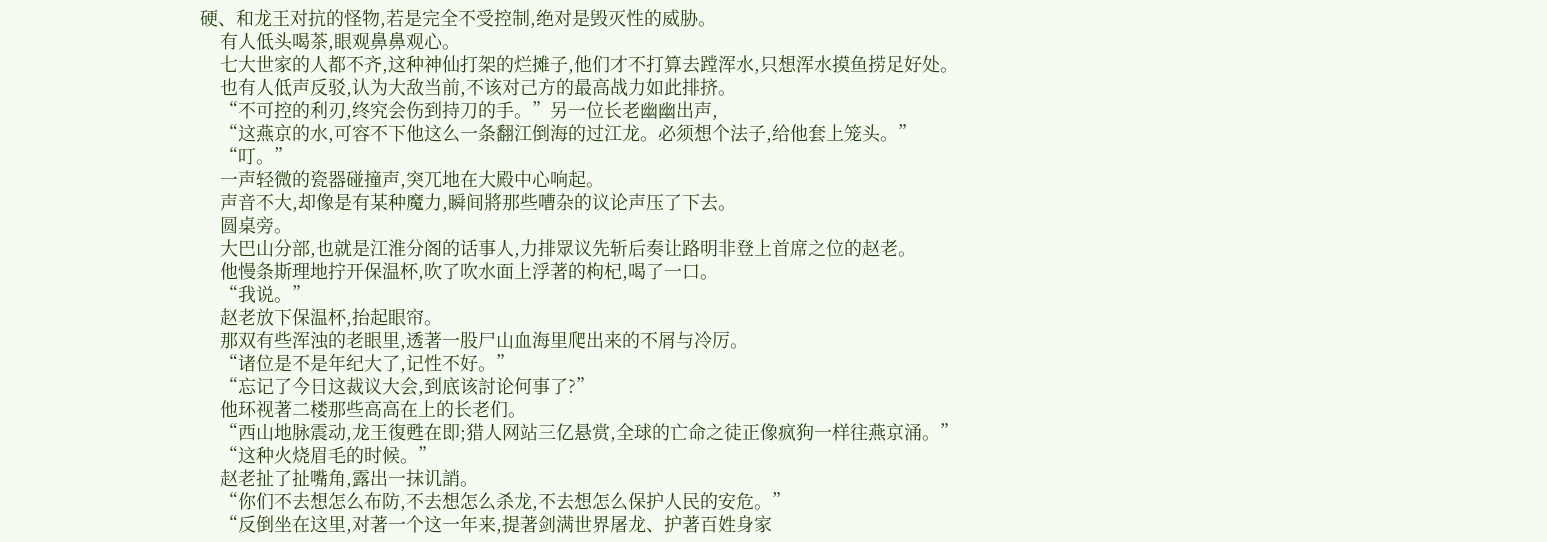硬、和龙王对抗的怪物,若是完全不受控制,绝对是毁灭性的威胁。
    有人低头喝茶,眼观鼻鼻观心。
    七大世家的人都不齐,这种神仙打架的烂摊子,他们才不打算去蹚浑水,只想浑水摸鱼捞足好处。
    也有人低声反驳,认为大敌当前,不该对己方的最高战力如此排挤。
    “不可控的利刃,终究会伤到持刀的手。”另一位长老幽幽出声,
    “这燕京的水,可容不下他这么一条翻江倒海的过江龙。必须想个法子,给他套上笼头。”
    “叮。”
    一声轻微的瓷器碰撞声,突兀地在大殿中心响起。
    声音不大,却像是有某种魔力,瞬间將那些嘈杂的议论声压了下去。
    圆桌旁。
    大巴山分部,也就是江淮分阁的话事人,力排眾议先斩后奏让路明非登上首席之位的赵老。
    他慢条斯理地拧开保温杯,吹了吹水面上浮著的枸杞,喝了一口。
    “我说。”
    赵老放下保温杯,抬起眼帘。
    那双有些浑浊的老眼里,透著一股尸山血海里爬出来的不屑与冷厉。
    “诸位是不是年纪大了,记性不好。”
    “忘记了今日这裁议大会,到底该討论何事了?”
    他环视著二楼那些高高在上的长老们。
    “西山地脉震动,龙王復甦在即;猎人网站三亿悬赏,全球的亡命之徒正像疯狗一样往燕京涌。”
    “这种火烧眉毛的时候。”
    赵老扯了扯嘴角,露出一抹讥誚。
    “你们不去想怎么布防,不去想怎么杀龙,不去想怎么保护人民的安危。”
    “反倒坐在这里,对著一个这一年来,提著剑满世界屠龙、护著百姓身家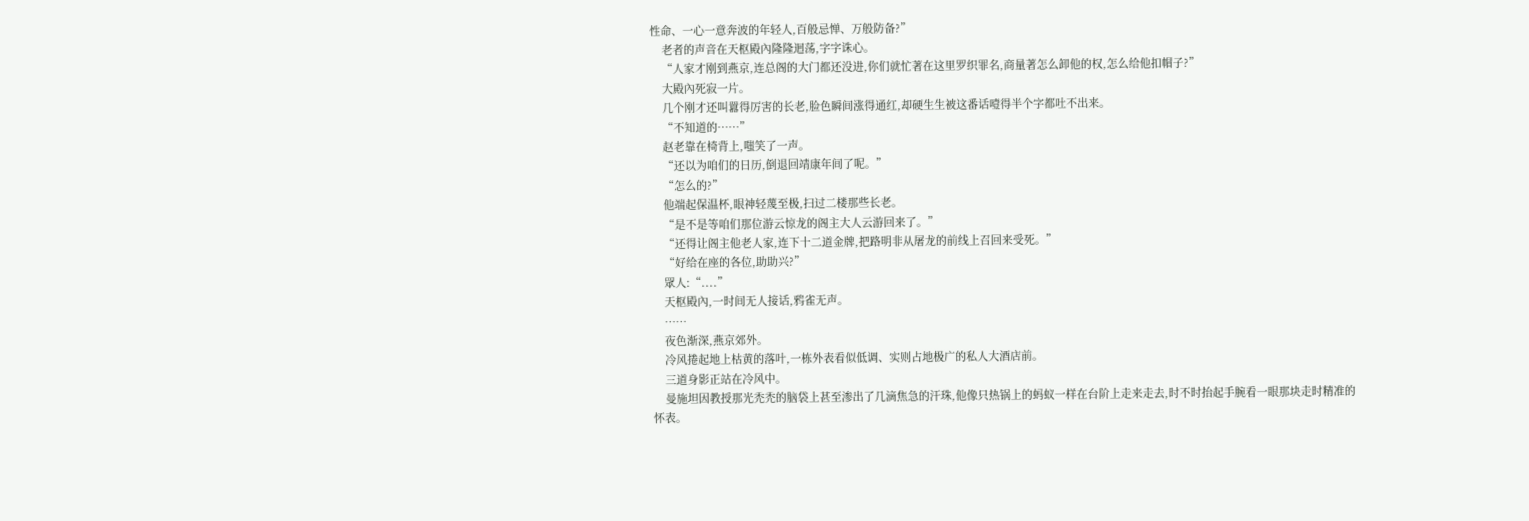性命、一心一意奔波的年轻人,百般忌惮、万般防备?”
    老者的声音在天枢殿內隆隆迴荡,字字诛心。
    “人家才刚到燕京,连总阁的大门都还没进,你们就忙著在这里罗织罪名,商量著怎么卸他的权,怎么给他扣帽子?”
    大殿內死寂一片。
    几个刚才还叫囂得厉害的长老,脸色瞬间涨得通红,却硬生生被这番话噎得半个字都吐不出来。
    “不知道的……”
    赵老靠在椅背上,嗤笑了一声。
    “还以为咱们的日历,倒退回靖康年间了呢。”
    “怎么的?”
    他端起保温杯,眼神轻蔑至极,扫过二楼那些长老。
    “是不是等咱们那位游云惊龙的阁主大人云游回来了。”
    “还得让阁主他老人家,连下十二道金牌,把路明非从屠龙的前线上召回来受死。”
    “好给在座的各位,助助兴?”
    眾人:“....”
    天枢殿內,一时间无人接话,鸦雀无声。
    ……
    夜色渐深,燕京郊外。
    冷风捲起地上枯黄的落叶,一栋外表看似低调、实则占地极广的私人大酒店前。
    三道身影正站在冷风中。
    曼施坦因教授那光禿禿的脑袋上甚至渗出了几滴焦急的汗珠,他像只热锅上的蚂蚁一样在台阶上走来走去,时不时抬起手腕看一眼那块走时精准的怀表。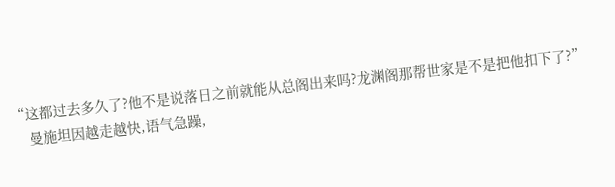“这都过去多久了?他不是说落日之前就能从总阁出来吗?龙渊阁那帮世家是不是把他扣下了?”
    曼施坦因越走越快,语气急躁,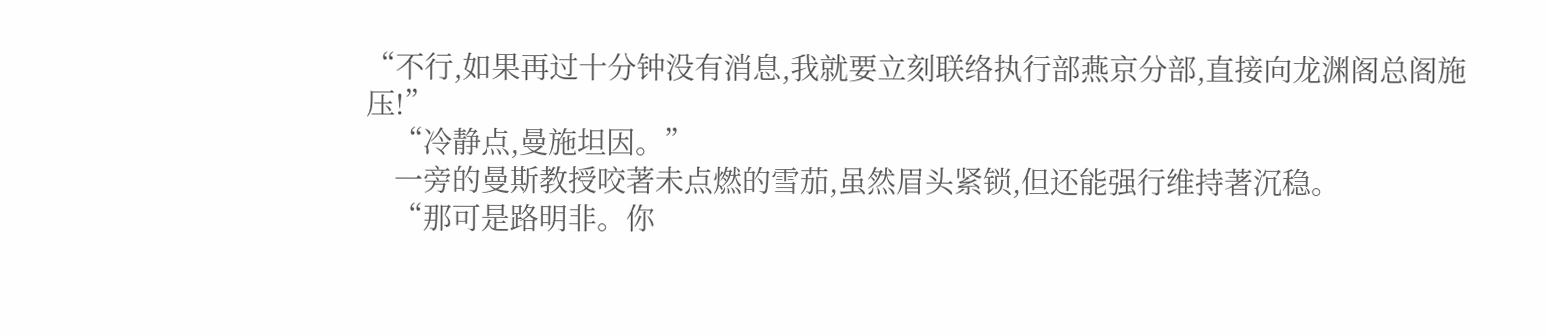“不行,如果再过十分钟没有消息,我就要立刻联络执行部燕京分部,直接向龙渊阁总阁施压!”
    “冷静点,曼施坦因。”
    一旁的曼斯教授咬著未点燃的雪茄,虽然眉头紧锁,但还能强行维持著沉稳。
    “那可是路明非。你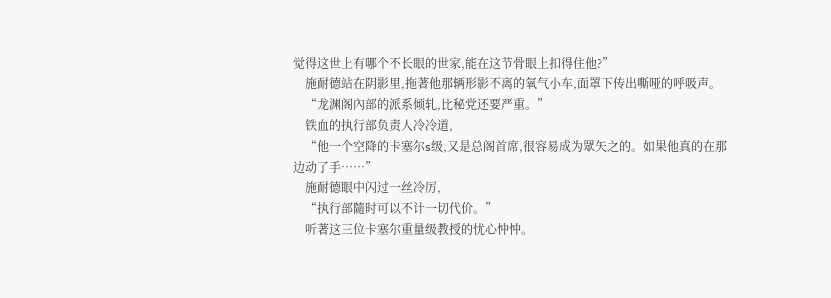觉得这世上有哪个不长眼的世家,能在这节骨眼上扣得住他?”
    施耐德站在阴影里,拖著他那辆形影不离的氧气小车,面罩下传出嘶哑的呼吸声。
    “龙渊阁內部的派系倾轧,比秘党还要严重。”
    铁血的执行部负责人冷冷道,
    “他一个空降的卡塞尔s级,又是总阁首席,很容易成为眾矢之的。如果他真的在那边动了手……”
    施耐德眼中闪过一丝冷厉,
    “执行部隨时可以不计一切代价。”
    听著这三位卡塞尔重量级教授的忧心忡忡。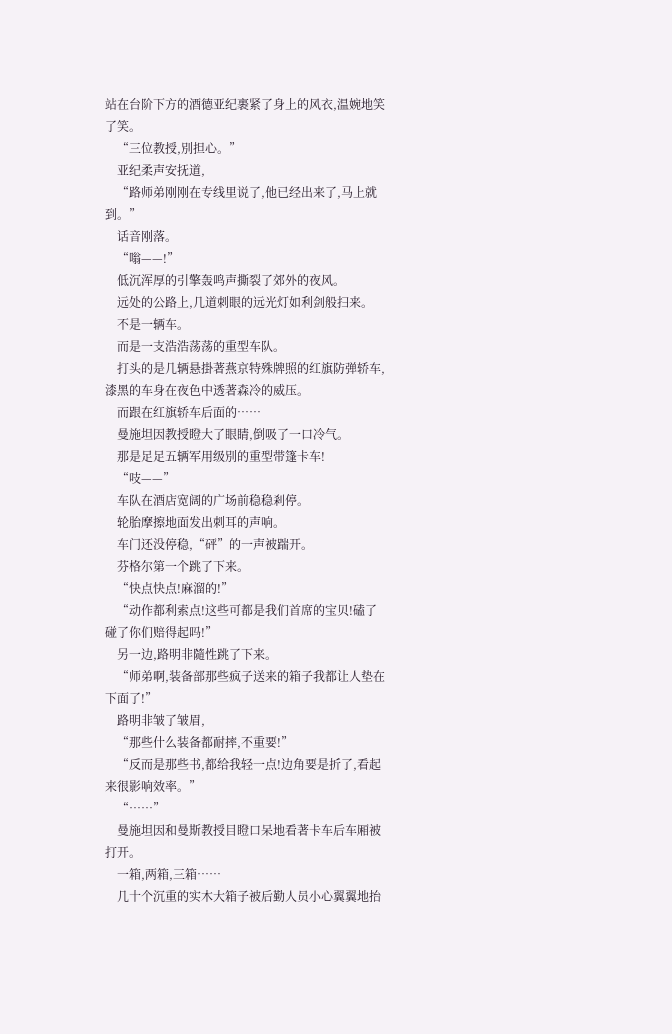站在台阶下方的酒德亚纪裹紧了身上的风衣,温婉地笑了笑。
    “三位教授,別担心。”
    亚纪柔声安抚道,
    “路师弟刚刚在专线里说了,他已经出来了,马上就到。”
    话音刚落。
    “嗡——!”
    低沉浑厚的引擎轰鸣声撕裂了郊外的夜风。
    远处的公路上,几道刺眼的远光灯如利剑般扫来。
    不是一辆车。
    而是一支浩浩荡荡的重型车队。
    打头的是几辆悬掛著燕京特殊牌照的红旗防弹轿车,漆黑的车身在夜色中透著森冷的威压。
    而跟在红旗轿车后面的……
    曼施坦因教授瞪大了眼睛,倒吸了一口冷气。
    那是足足五辆军用级別的重型带篷卡车!
    “吱——”
    车队在酒店宽阔的广场前稳稳剎停。
    轮胎摩擦地面发出刺耳的声响。
    车门还没停稳,“砰”的一声被踹开。
    芬格尔第一个跳了下来。
    “快点快点!麻溜的!”
    “动作都利索点!这些可都是我们首席的宝贝!磕了碰了你们赔得起吗!”
    另一边,路明非隨性跳了下来。
    “师弟啊,装备部那些疯子送来的箱子我都让人垫在下面了!”
    路明非皱了皱眉,
    “那些什么装备都耐摔,不重要!”
    “反而是那些书,都给我轻一点!边角要是折了,看起来很影响效率。”
    “……”
    曼施坦因和曼斯教授目瞪口呆地看著卡车后车厢被打开。
    一箱,两箱,三箱……
    几十个沉重的实木大箱子被后勤人员小心翼翼地抬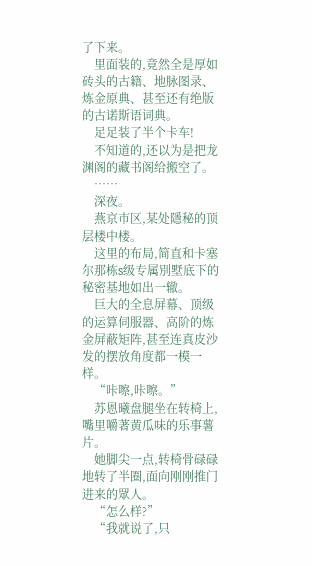了下来。
    里面装的,竟然全是厚如砖头的古籍、地脉图录、炼金原典、甚至还有绝版的古诺斯语词典。
    足足装了半个卡车!
    不知道的,还以为是把龙渊阁的藏书阁给搬空了。
    ……
    深夜。
    燕京市区,某处隱秘的顶层楼中楼。
    这里的布局,简直和卡塞尔那栋s级专属別墅底下的秘密基地如出一辙。
    巨大的全息屏幕、顶级的运算伺服器、高阶的炼金屏蔽矩阵,甚至连真皮沙发的摆放角度都一模一样。
    “咔嚓,咔嚓。”
    苏恩曦盘腿坐在转椅上,嘴里嚼著黄瓜味的乐事薯片。
    她脚尖一点,转椅骨碌碌地转了半圈,面向刚刚推门进来的眾人。
    “怎么样?”
    “我就说了,只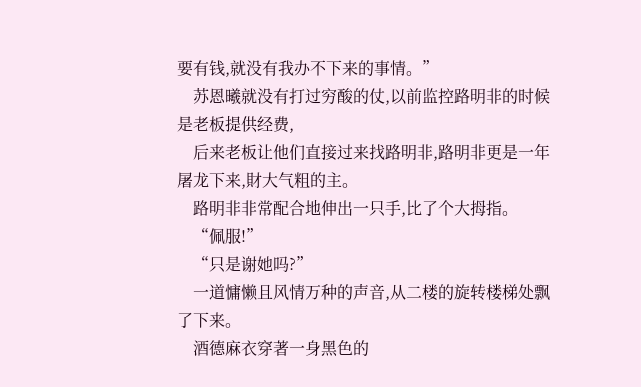要有钱,就没有我办不下来的事情。”
    苏恩曦就没有打过穷酸的仗,以前监控路明非的时候是老板提供经费,
    后来老板让他们直接过来找路明非,路明非更是一年屠龙下来,財大气粗的主。
    路明非非常配合地伸出一只手,比了个大拇指。
    “佩服!”
    “只是谢她吗?”
    一道慵懒且风情万种的声音,从二楼的旋转楼梯处飘了下来。
    酒德麻衣穿著一身黑色的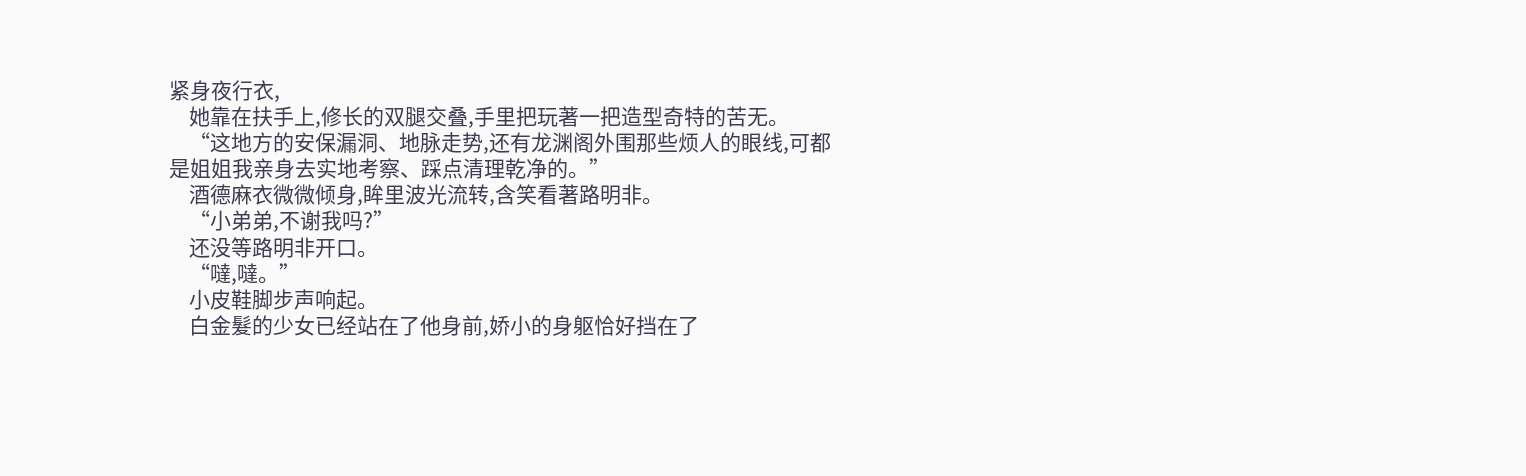紧身夜行衣,
    她靠在扶手上,修长的双腿交叠,手里把玩著一把造型奇特的苦无。
    “这地方的安保漏洞、地脉走势,还有龙渊阁外围那些烦人的眼线,可都是姐姐我亲身去实地考察、踩点清理乾净的。”
    酒德麻衣微微倾身,眸里波光流转,含笑看著路明非。
    “小弟弟,不谢我吗?”
    还没等路明非开口。
    “噠,噠。”
    小皮鞋脚步声响起。
    白金髮的少女已经站在了他身前,娇小的身躯恰好挡在了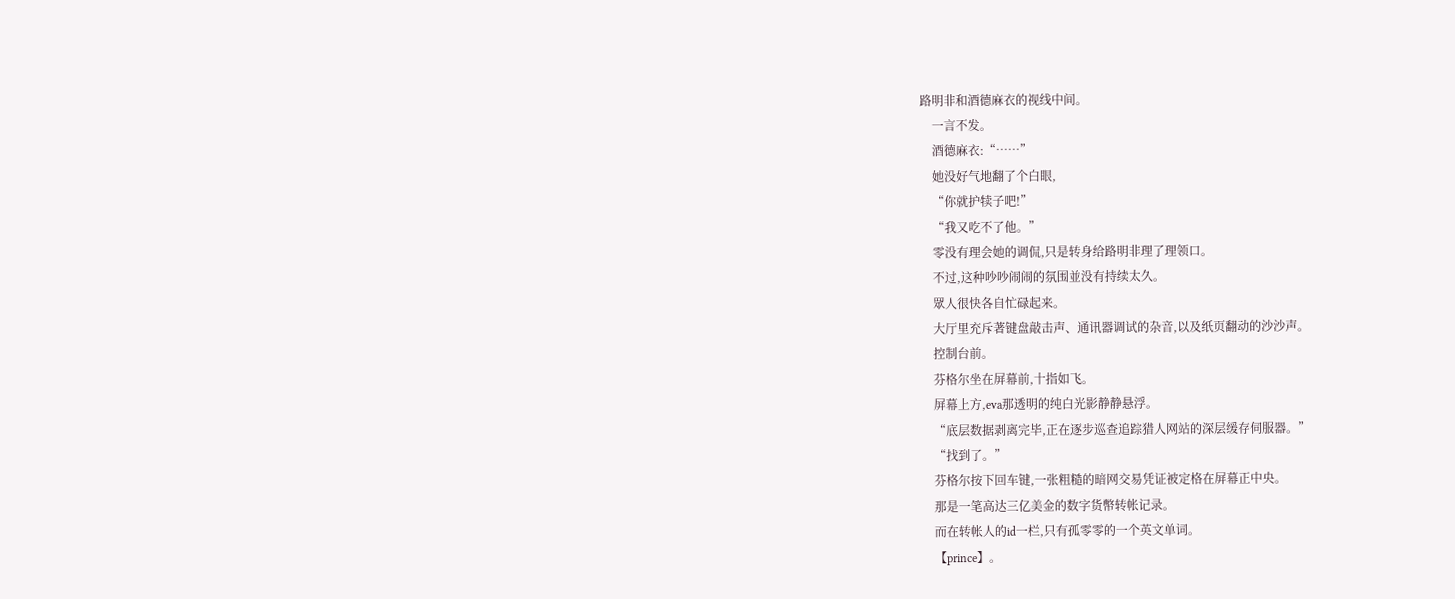路明非和酒德麻衣的视线中间。
    一言不发。
    酒德麻衣:“……”
    她没好气地翻了个白眼,
    “你就护犊子吧!”
    “我又吃不了他。”
    零没有理会她的调侃,只是转身给路明非理了理领口。
    不过,这种吵吵闹闹的氛围並没有持续太久。
    眾人很快各自忙碌起来。
    大厅里充斥著键盘敲击声、通讯器调试的杂音,以及纸页翻动的沙沙声。
    控制台前。
    芬格尔坐在屏幕前,十指如飞。
    屏幕上方,eva那透明的纯白光影静静悬浮。
    “底层数据剥离完毕,正在逐步巡查追踪猎人网站的深层缓存伺服器。”
    “找到了。”
    芬格尔按下回车键,一张粗糙的暗网交易凭证被定格在屏幕正中央。
    那是一笔高达三亿美金的数字货幣转帐记录。
    而在转帐人的id一栏,只有孤零零的一个英文单词。
    【prince】。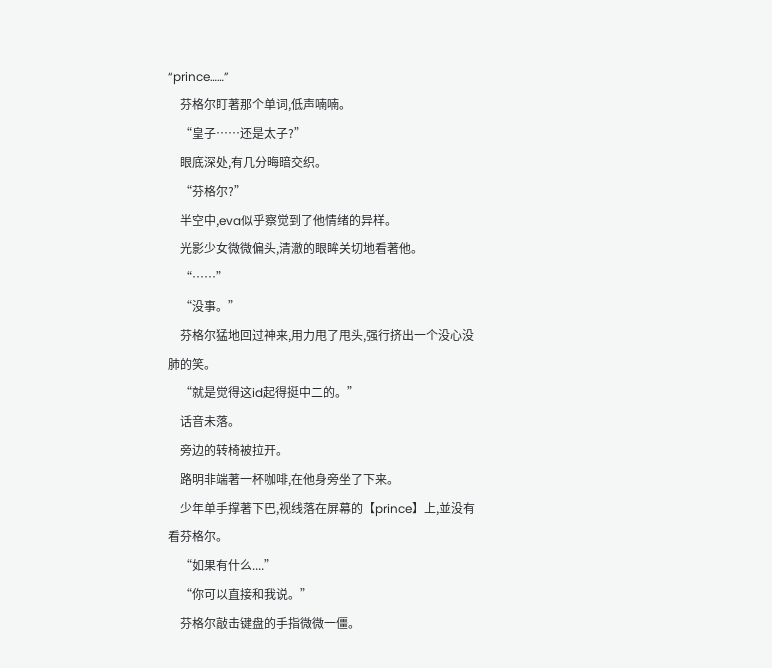“prince……”
    芬格尔盯著那个单词,低声喃喃。
    “皇子……还是太子?”
    眼底深处,有几分晦暗交织。
    “芬格尔?”
    半空中,eva似乎察觉到了他情绪的异样。
    光影少女微微偏头,清澈的眼眸关切地看著他。
    “……”
    “没事。”
    芬格尔猛地回过神来,用力甩了甩头,强行挤出一个没心没肺的笑。
    “就是觉得这id起得挺中二的。”
    话音未落。
    旁边的转椅被拉开。
    路明非端著一杯咖啡,在他身旁坐了下来。
    少年单手撑著下巴,视线落在屏幕的【prince】上,並没有看芬格尔。
    “如果有什么....”
    “你可以直接和我说。”
    芬格尔敲击键盘的手指微微一僵。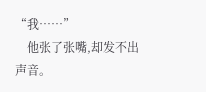“我……”
    他张了张嘴,却发不出声音。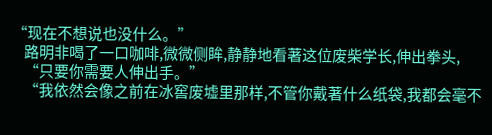“现在不想说也没什么。”
    路明非喝了一口咖啡,微微侧眸,静静地看著这位废柴学长,伸出拳头,
    “只要你需要人伸出手。”
    “我依然会像之前在冰窖废墟里那样,不管你戴著什么纸袋,我都会毫不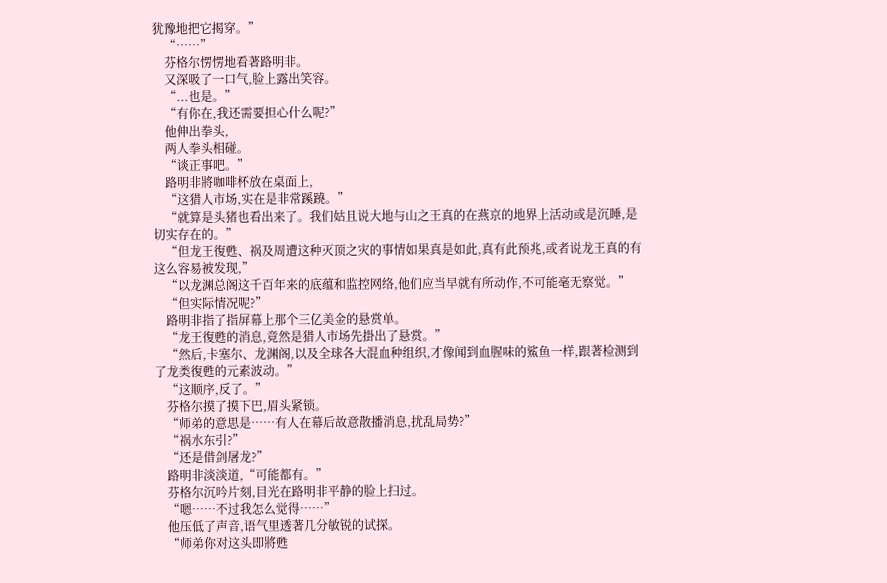犹豫地把它揭穿。”
    “……”
    芬格尔愣愣地看著路明非。
    又深吸了一口气,脸上露出笑容。
    “...也是。”
    “有你在,我还需要担心什么呢?”
    他伸出拳头,
    两人拳头相碰。
    “谈正事吧。”
    路明非將咖啡杯放在桌面上,
    “这猎人市场,实在是非常蹊蹺。”
    “就算是头猪也看出来了。我们姑且说大地与山之王真的在燕京的地界上活动或是沉睡,是切实存在的。”
    “但龙王復甦、祸及周遭这种灭顶之灾的事情如果真是如此,真有此预兆,或者说龙王真的有这么容易被发现,”
    “以龙渊总阁这千百年来的底蕴和监控网络,他们应当早就有所动作,不可能毫无察觉。”
    “但实际情况呢?”
    路明非指了指屏幕上那个三亿美金的悬赏单。
    “龙王復甦的消息,竟然是猎人市场先掛出了悬赏。”
    “然后,卡塞尔、龙渊阁,以及全球各大混血种组织,才像闻到血腥味的鯊鱼一样,跟著检测到了龙类復甦的元素波动。”
    “这顺序,反了。”
    芬格尔摸了摸下巴,眉头紧锁。
    “师弟的意思是……有人在幕后故意散播消息,扰乱局势?”
    “祸水东引?”
    “还是借剑屠龙?”
    路明非淡淡道,“可能都有。”
    芬格尔沉吟片刻,目光在路明非平静的脸上扫过。
    “嗯……不过我怎么觉得……”
    他压低了声音,语气里透著几分敏锐的试探。
    “师弟你对这头即將甦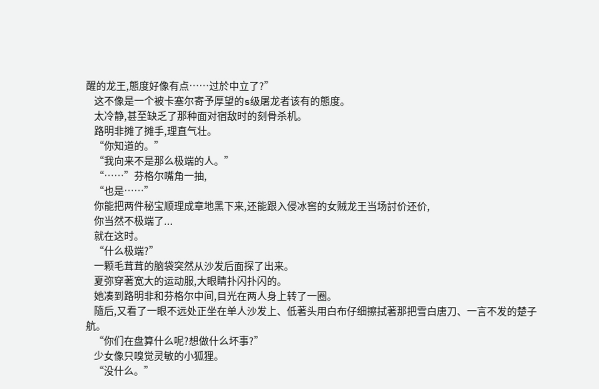醒的龙王,態度好像有点……过於中立了?”
    这不像是一个被卡塞尔寄予厚望的s级屠龙者该有的態度。
    太冷静,甚至缺乏了那种面对宿敌时的刻骨杀机。
    路明非摊了摊手,理直气壮。
    “你知道的。”
    “我向来不是那么极端的人。”
    “……”芬格尔嘴角一抽,
    “也是……”
    你能把两件秘宝顺理成章地黑下来,还能跟入侵冰窖的女贼龙王当场討价还价,
    你当然不极端了...
    就在这时。
    “什么极端?”
    一颗毛茸茸的脑袋突然从沙发后面探了出来。
    夏弥穿著宽大的运动服,大眼睛扑闪扑闪的。
    她凑到路明非和芬格尔中间,目光在两人身上转了一圈。
    隨后,又看了一眼不远处正坐在单人沙发上、低著头用白布仔细擦拭著那把雪白唐刀、一言不发的楚子航。
    “你们在盘算什么呢?想做什么坏事?”
    少女像只嗅觉灵敏的小狐狸。
    “没什么。”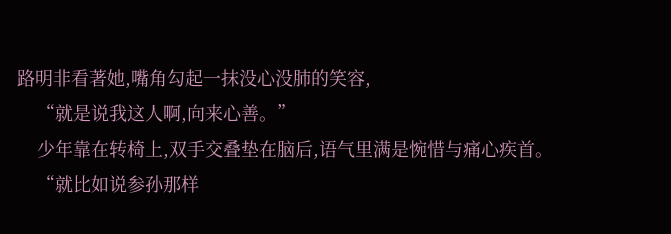路明非看著她,嘴角勾起一抹没心没肺的笑容,
    “就是说我这人啊,向来心善。”
    少年靠在转椅上,双手交叠垫在脑后,语气里满是惋惜与痛心疾首。
    “就比如说参孙那样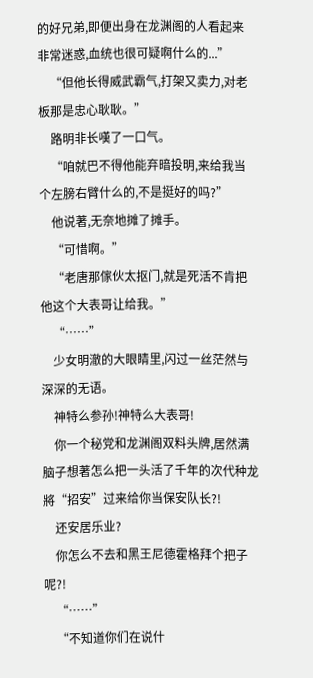的好兄弟,即便出身在龙渊阁的人看起来非常迷惑,血统也很可疑啊什么的...”
    “但他长得威武霸气,打架又卖力,对老板那是忠心耿耿。”
    路明非长嘆了一口气。
    “咱就巴不得他能弃暗投明,来给我当个左膀右臂什么的,不是挺好的吗?”
    他说著,无奈地摊了摊手。
    “可惜啊。”
    “老唐那傢伙太抠门,就是死活不肯把他这个大表哥让给我。”
    “……”
    少女明澈的大眼睛里,闪过一丝茫然与深深的无语。
    神特么参孙!神特么大表哥!
    你一个秘党和龙渊阁双料头牌,居然满脑子想著怎么把一头活了千年的次代种龙將“招安”过来给你当保安队长?!
    还安居乐业?
    你怎么不去和黑王尼德霍格拜个把子呢?!
    “……”
    “不知道你们在说什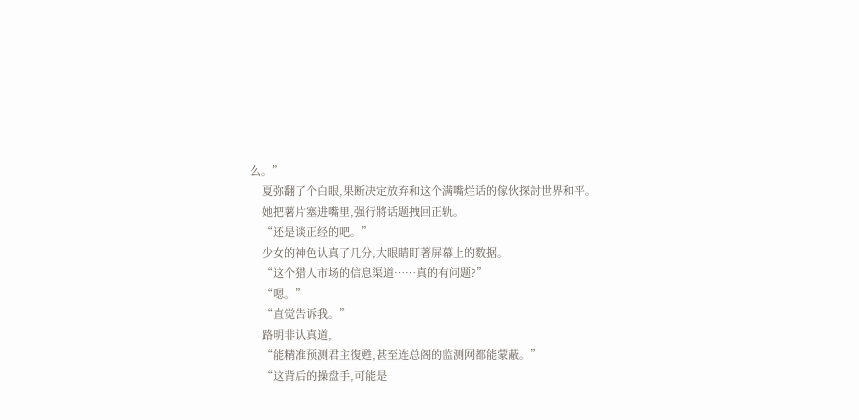么。”
    夏弥翻了个白眼,果断决定放弃和这个满嘴烂话的傢伙探討世界和平。
    她把薯片塞进嘴里,强行將话题拽回正轨。
    “还是谈正经的吧。”
    少女的神色认真了几分,大眼睛盯著屏幕上的数据。
    “这个猎人市场的信息渠道……真的有问题?”
    “嗯。”
    “直觉告诉我。”
    路明非认真道,
    “能精准预测君主復甦,甚至连总阁的监测网都能蒙蔽。”
    “这背后的操盘手,可能是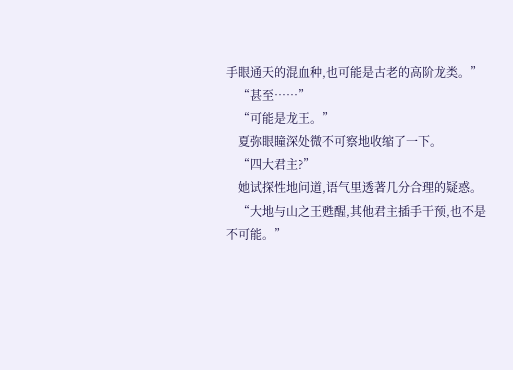手眼通天的混血种,也可能是古老的高阶龙类。”
    “甚至……”
    “可能是龙王。”
    夏弥眼瞳深处微不可察地收缩了一下。
    “四大君主?”
    她试探性地问道,语气里透著几分合理的疑惑。
    “大地与山之王甦醒,其他君主插手干预,也不是不可能。”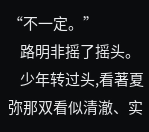“不一定。”
    路明非摇了摇头。
    少年转过头,看著夏弥那双看似清澈、实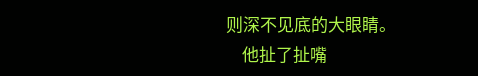则深不见底的大眼睛。
    他扯了扯嘴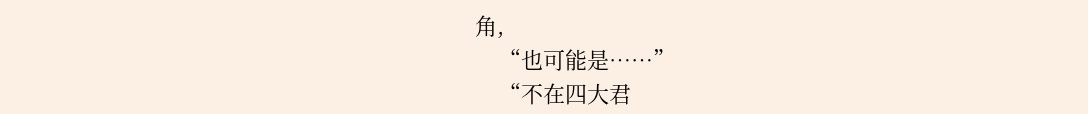角,
    “也可能是……”
    “不在四大君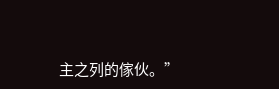主之列的傢伙。”